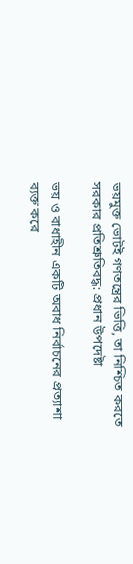ভয়মুক্ত ভোটই গণতন্ত্রের ভিত্তি, তা নিশ্চিত করতে সরকার প্রতিশ্রুতিবদ্ধ: প্রধান উপদেষ্টা

ভয় ও বাধাহীন একটি অবাধ নির্বাচনের প্রত্যাশা ব্যক্ত করে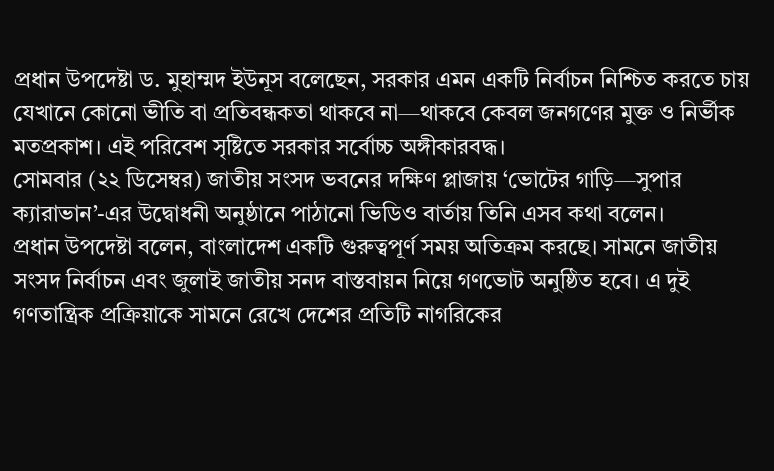প্রধান উপদেষ্টা ড. মুহাম্মদ ইউনূস বলেছেন, সরকার এমন একটি নির্বাচন নিশ্চিত করতে চায় যেখানে কোনো ভীতি বা প্রতিবন্ধকতা থাকবে না—থাকবে কেবল জনগণের মুক্ত ও নির্ভীক মতপ্রকাশ। এই পরিবেশ সৃষ্টিতে সরকার সর্বোচ্চ অঙ্গীকারবদ্ধ।
সোমবার (২২ ডিসেম্বর) জাতীয় সংসদ ভবনের দক্ষিণ প্লাজায় ‘ভোটের গাড়ি—সুপার ক্যারাভান’-এর উদ্বোধনী অনুষ্ঠানে পাঠানো ভিডিও বার্তায় তিনি এসব কথা বলেন।
প্রধান উপদেষ্টা বলেন, বাংলাদেশ একটি গুরুত্বপূর্ণ সময় অতিক্রম করছে। সামনে জাতীয় সংসদ নির্বাচন এবং জুলাই জাতীয় সনদ বাস্তবায়ন নিয়ে গণভোট অনুষ্ঠিত হবে। এ দুই গণতান্ত্রিক প্রক্রিয়াকে সামনে রেখে দেশের প্রতিটি নাগরিকের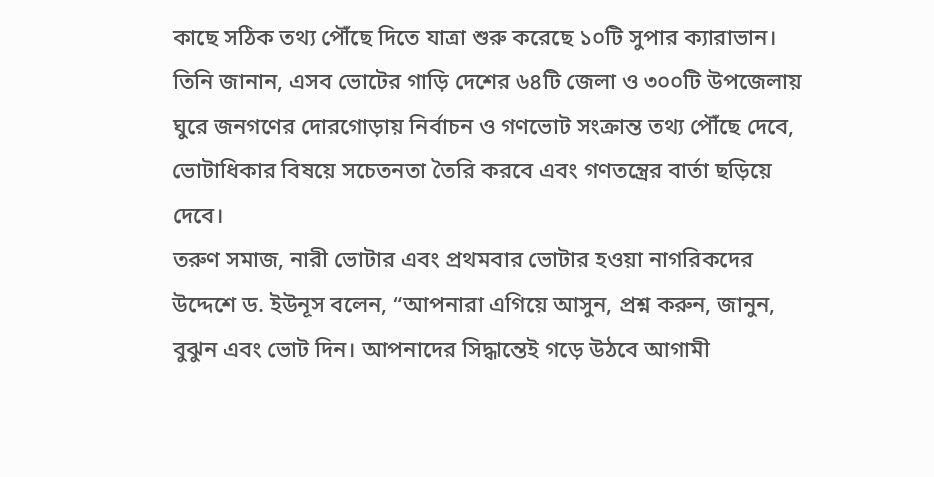কাছে সঠিক তথ্য পৌঁছে দিতে যাত্রা শুরু করেছে ১০টি সুপার ক্যারাভান।
তিনি জানান, এসব ভোটের গাড়ি দেশের ৬৪টি জেলা ও ৩০০টি উপজেলায় ঘুরে জনগণের দোরগোড়ায় নির্বাচন ও গণভোট সংক্রান্ত তথ্য পৌঁছে দেবে, ভোটাধিকার বিষয়ে সচেতনতা তৈরি করবে এবং গণতন্ত্রের বার্তা ছড়িয়ে দেবে।
তরুণ সমাজ, নারী ভোটার এবং প্রথমবার ভোটার হওয়া নাগরিকদের উদ্দেশে ড. ইউনূস বলেন, “আপনারা এগিয়ে আসুন, প্রশ্ন করুন, জানুন, বুঝুন এবং ভোট দিন। আপনাদের সিদ্ধান্তেই গড়ে উঠবে আগামী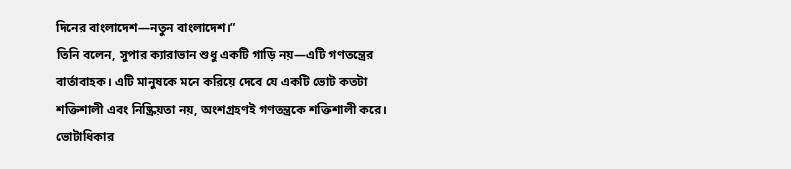দিনের বাংলাদেশ—নতুন বাংলাদেশ।”
তিনি বলেন, সুপার ক্যারাভান শুধু একটি গাড়ি নয়—এটি গণতন্ত্রের বার্তাবাহক। এটি মানুষকে মনে করিয়ে দেবে যে একটি ভোট কতটা শক্তিশালী এবং নিষ্ক্রিয়তা নয়, অংশগ্রহণই গণতন্ত্রকে শক্তিশালী করে।
ভোটাধিকার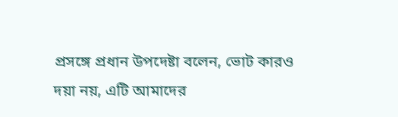প্রসঙ্গে প্রধান উপদেষ্টা বলেন, ভোট কারও দয়া নয়, এটি আমাদের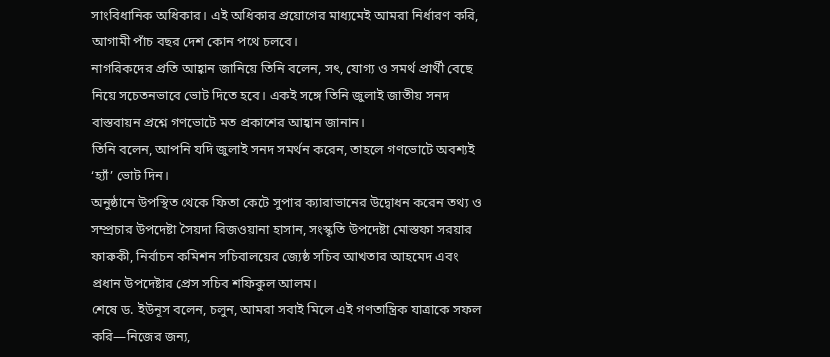সাংবিধানিক অধিকার। এই অধিকার প্রয়োগের মাধ্যমেই আমরা নির্ধারণ করি, আগামী পাঁচ বছর দেশ কোন পথে চলবে।
নাগরিকদের প্রতি আহ্বান জানিয়ে তিনি বলেন, সৎ, যোগ্য ও সমর্থ প্রার্থী বেছে নিয়ে সচেতনভাবে ভোট দিতে হবে। একই সঙ্গে তিনি জুলাই জাতীয় সনদ বাস্তবায়ন প্রশ্নে গণভোটে মত প্রকাশের আহ্বান জানান।
তিনি বলেন, আপনি যদি জুলাই সনদ সমর্থন করেন, তাহলে গণভোটে অবশ্যই ‘হ্যাঁ’ ভোট দিন।
অনুষ্ঠানে উপস্থিত থেকে ফিতা কেটে সুপার ক্যারাভানের উদ্বোধন করেন তথ্য ও সম্প্রচার উপদেষ্টা সৈয়দা রিজওয়ানা হাসান, সংস্কৃতি উপদেষ্টা মোস্তফা সরয়ার ফারুকী, নির্বাচন কমিশন সচিবালয়ের জ্যেষ্ঠ সচিব আখতার আহমেদ এবং প্রধান উপদেষ্টার প্রেস সচিব শফিকুল আলম।
শেষে ড. ইউনূস বলেন, চলুন, আমরা সবাই মিলে এই গণতান্ত্রিক যাত্রাকে সফল করি—নিজের জন্য,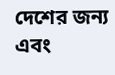দেশের জন্য এবং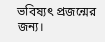ভবিষ্যৎ প্রজন্মের জন্য।